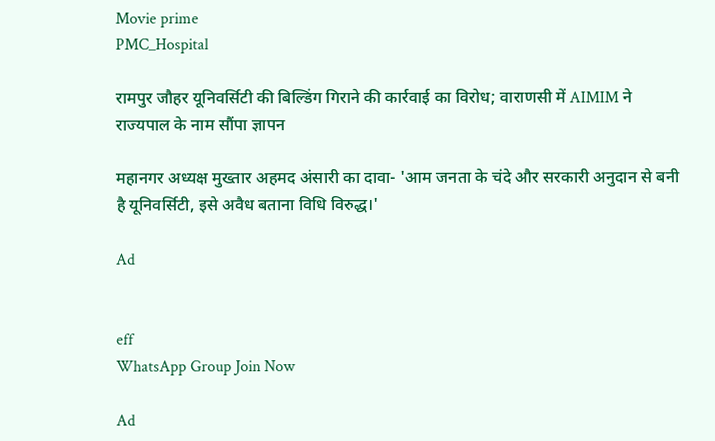Movie prime
PMC_Hospital

रामपुर जौहर यूनिवर्सिटी की बिल्डिंग गिराने की कार्रवाई का विरोध; वाराणसी में AIMIM ने राज्यपाल के नाम सौंपा ज्ञापन

महानगर अध्यक्ष मुख्तार अहमद अंसारी का दावा- 'आम जनता के चंदे और सरकारी अनुदान से बनी है यूनिवर्सिटी, इसे अवैध बताना विधि विरुद्ध।'

Ad


eff
WhatsApp Group Join Now

Ad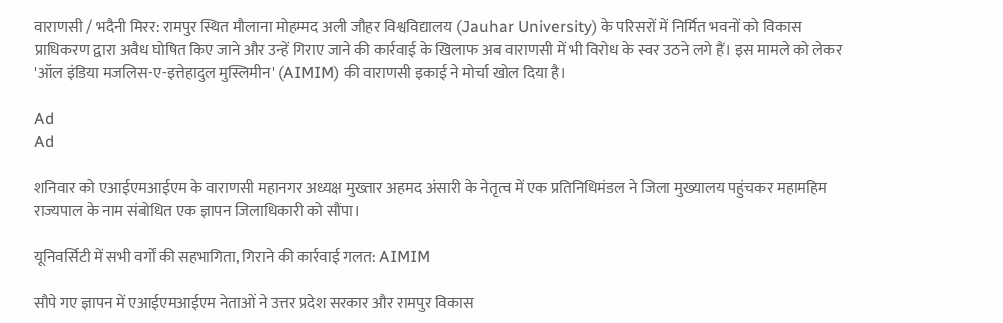वाराणसी / भदैनी मिरर: रामपुर स्थित मौलाना मोहम्मद अली जौहर विश्वविद्यालय (Jauhar University) के परिसरों में निर्मित भवनों को विकास प्राधिकरण द्वारा अवैध घोषित किए जाने और उन्हें गिराए जाने की कार्रवाई के खिलाफ अब वाराणसी में भी विरोध के स्वर उठने लगे हैं। इस मामले को लेकर 'ऑल इंडिया मजलिस-ए-इत्तेहादुल मुस्लिमीन' (AIMIM) की वाराणसी इकाई ने मोर्चा खोल दिया है।

Ad
Ad

शनिवार को एआईएमआईएम के वाराणसी महानगर अध्यक्ष मुख्तार अहमद अंसारी के नेतृत्व में एक प्रतिनिधिमंडल ने जिला मुख्यालय पहुंचकर महामहिम राज्यपाल के नाम संबोधित एक ज्ञापन जिलाधिकारी को सौंपा।

यूनिवर्सिटी में सभी वर्गों की सहभागिता, गिराने की कार्रवाई गलत: AIMIM

सौपे गए ज्ञापन में एआईएमआईएम नेताओं ने उत्तर प्रदेश सरकार और रामपुर विकास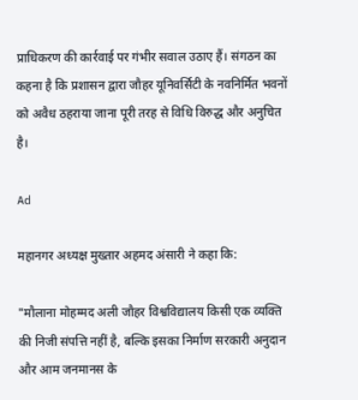प्राधिकरण की कार्रवाई पर गंभीर सवाल उठाए हैं। संगठन का कहना है कि प्रशासन द्वारा जौहर यूनिवर्सिटी के नवनिर्मित भवनों को अवैध ठहराया जाना पूरी तरह से विधि विरुद्ध और अनुचित है।

Ad

महानगर अध्यक्ष मुख्तार अहमद अंसारी ने कहा कि:

"मौलाना मोहम्मद अली जौहर विश्वविद्यालय किसी एक व्यक्ति की निजी संपत्ति नहीं है, बल्कि इसका निर्माण सरकारी अनुदान और आम जनमानस के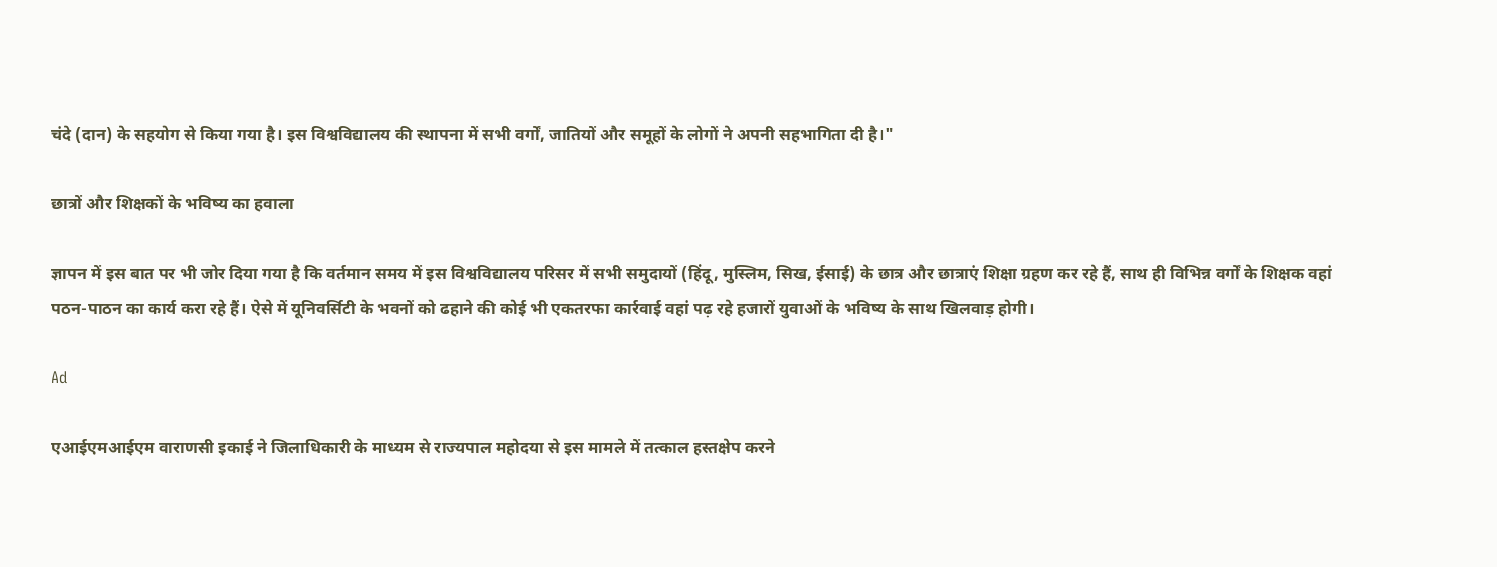चंदे (दान) के सहयोग से किया गया है। इस विश्वविद्यालय की स्थापना में सभी वर्गों, जातियों और समूहों के लोगों ने अपनी सहभागिता दी है।"

छात्रों और शिक्षकों के भविष्य का हवाला

ज्ञापन में इस बात पर भी जोर दिया गया है कि वर्तमान समय में इस विश्वविद्यालय परिसर में सभी समुदायों (हिंदू, मुस्लिम, सिख, ईसाई) के छात्र और छात्राएं शिक्षा ग्रहण कर रहे हैं, साथ ही विभिन्न वर्गों के शिक्षक वहां पठन-पाठन का कार्य करा रहे हैं। ऐसे में यूनिवर्सिटी के भवनों को ढहाने की कोई भी एकतरफा कार्रवाई वहां पढ़ रहे हजारों युवाओं के भविष्य के साथ खिलवाड़ होगी।

Ad

एआईएमआईएम वाराणसी इकाई ने जिलाधिकारी के माध्यम से राज्यपाल महोदया से इस मामले में तत्काल हस्तक्षेप करने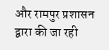और रामपुर प्रशासन द्वारा की जा रही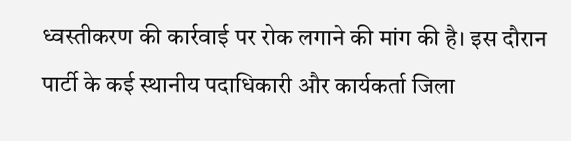ध्वस्तीकरण की कार्रवाई पर रोक लगाने की मांग की है। इस दौरान पार्टी के कई स्थानीय पदाधिकारी और कार्यकर्ता जिला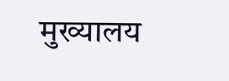मुख्यालय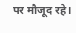पर मौजूद रहे।